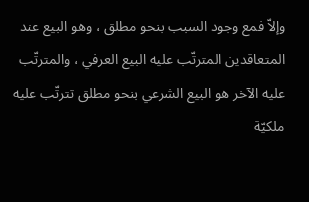وإلاّ فمع وجود السبب بنحو مطلق ، وهو البيع عند المتعاقدين المترتّب عليه البيع العرفي ، والمترتّب عليه الآخر هو البيع الشرعي بنحو مطلق تترتّب عليه ملكيّة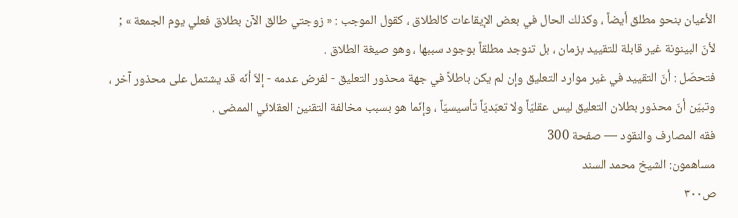الأعيان بنحو مطلق أيضاً ، وكذلك الحال في بعض الإيقاعات كالطلاق ، كقول الموجب : « زوجتي طالق الآن بطلاق فعلي يوم الجمعة » ; لأنّ البينونة غير قابلة للتقييد بزمان ، بل تنوجد مطلقاً بوجود سببها ، وهو صيغة الطلاق .
فتحصّل : أنّ التقييد في غير موارد التعليق وإن لم يكن باطلاً في جهة محذور التعليق - لفرض عدمه - إلاّ أنّه قد يشتمل على محذور آخر ، وتبيّن أنّ محذور بطلان التعليق ليس عقليّاً ولا تعبّديّاً تأسيسيّاً ، وإنّما هو بسبب مخالفة التقنين العقلائي الممضى .
فقه المصارف والنقود — صفحة 300
مساهمون: الشيخ محمد السند
ص٣٠٠